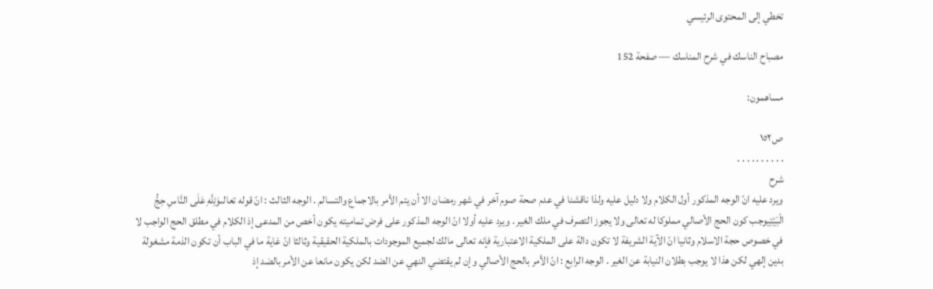تخطي إلى المحتوى الرئيسي

مصباح الناسك في شرح المناسك — صفحة 152

مساهمون:

ص١٥٢
. . . . . . . . . .
شرح
ويرد عليه انّ الوجه المذكور أول الكلام ولا دليل عليه ولذا ناقشنا في عدم صحة صوم آخر في شهر رمضان الا أن يتم الأمر بالاجماع والتسالم . الوجه الثالث : انّ قوله تعالىوَلِلَّهِ عَلَى النَّاسِ حِجُّ الْبَيْتِيوجب كون الحج الأصالي مملوكا له تعالى ولا يجوز التصرف في ملك الغير . ويرد عليه أولا انّ الوجه المذكور على فرض تماميته يكون أخص من المدعى إذ الكلام في مطلق الحج الواجب لا في خصوص حجة الاسلام وثانيا انّ الآية الشريفة لا تكون دالة على الملكية الاعتبارية فإنه تعالى مالك لجميع الموجودات بالملكية الحقيقية وثالثا انّ غاية ما في الباب أن تكون الذمة مشغولة بدين إلهي لكن هذا لا يوجب بطلان النيابة عن الغير . الوجه الرابع : انّ الأمر بالحج الأصالي وإن لم يقتضي النهي عن الضد لكن يكون مانعا عن الأمر بالضد إذ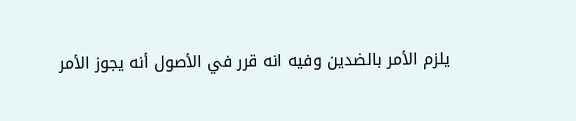يلزم الأمر بالضدين وفيه انه قرر في الأصول أنه يجوز الأمر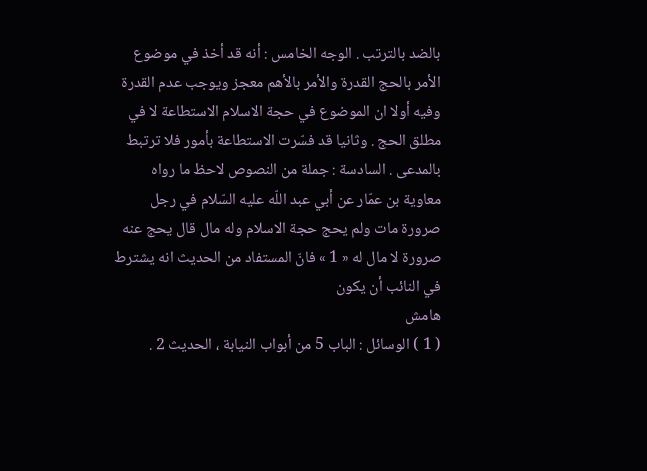بالضد بالترتب . الوجه الخامس : أنه قد أخذ في موضوع الأمر بالحج القدرة والأمر بالأهم معجز ويوجب عدم القدرة وفيه أولا ان الموضوع في حجة الاسلام الاستطاعة لا في مطلق الحج . وثانيا قد فسّرت الاستطاعة بأمور فلا ترتبط بالمدعى . السادسة : جملة من النصوص لاحظ ما رواه معاوية بن عمّار عن أبي عبد اللّه عليه السّلام في رجل صرورة مات ولم يحج حجة الاسلام وله مال قال يحج عنه صرورة لا مال له « 1 » فانّ المستفاد من الحديث انه يشترط في النائب أن يكون
هامش
( 1 ) الوسائل : الباب 5 من أبواب النيابة ، الحديث 2 .